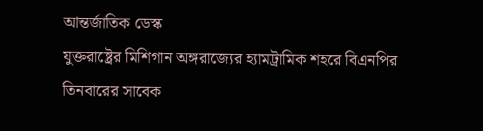আন্তর্জাতিক ডেস্ক
যুক্তরাষ্ট্রের মিশিগান অঙ্গরাজ্যের হ্যামট্রামিক শহরে বিএনপির তিনবারের সাবেক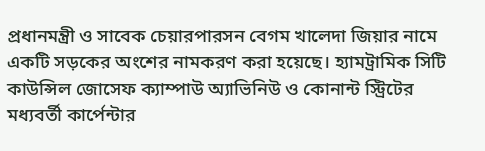প্রধানমন্ত্রী ও সাবেক চেয়ারপারসন বেগম খালেদা জিয়ার নামে একটি সড়কের অংশের নামকরণ করা হয়েছে। হ্যামট্রামিক সিটি কাউন্সিল জোসেফ ক্যাম্পাউ অ্যাভিনিউ ও কোনান্ট স্ট্রিটের মধ্যবর্তী কার্পেন্টার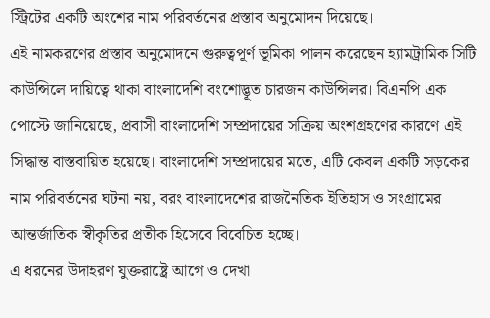স্ট্রিটের একটি অংশের নাম পরিবর্তনের প্রস্তাব অনুমোদন দিয়েছে।
এই নামকরণের প্রস্তাব অনুমোদনে গুরুত্বপূর্ণ ভূমিকা পালন করেছেন হ্যামট্রামিক সিটি কাউন্সিলে দায়িত্বে থাকা বাংলাদেশি বংশোদ্ভূত চারজন কাউন্সিলর। বিএনপি এক পোস্টে জানিয়েছে, প্রবাসী বাংলাদেশি সম্প্রদায়ের সক্রিয় অংশগ্রহণের কারণে এই সিদ্ধান্ত বাস্তবায়িত হয়েছে। বাংলাদেশি সম্প্রদায়ের মতে, এটি কেবল একটি সড়কের নাম পরিবর্তনের ঘটনা নয়, বরং বাংলাদেশের রাজনৈতিক ইতিহাস ও সংগ্রামের আন্তর্জাতিক স্বীকৃতির প্রতীক হিসেবে বিবেচিত হচ্ছে।
এ ধরনের উদাহরণ যুক্তরাষ্ট্রে আগে ও দেখা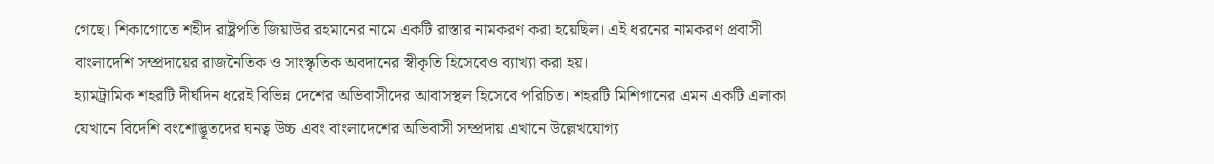গেছে। শিকাগোতে শহীদ রাষ্ট্রপতি জিয়াউর রহমানের নামে একটি রাস্তার নামকরণ করা হয়েছিল। এই ধরনের নামকরণ প্রবাসী বাংলাদেশি সম্প্রদায়ের রাজনৈতিক ও সাংস্কৃতিক অবদানের স্বীকৃতি হিসেবেও ব্যাখ্যা করা হয়।
হ্যামট্রামিক শহরটি দীর্ঘদিন ধরেই বিভিন্ন দেশের অভিবাসীদের আবাসস্থল হিসেবে পরিচিত। শহরটি মিশিগানের এমন একটি এলাকা যেখানে বিদেশি বংশোদ্ভূতদের ঘনত্ব উচ্চ এবং বাংলাদেশের অভিবাসী সম্প্রদায় এখানে উল্লেখযোগ্য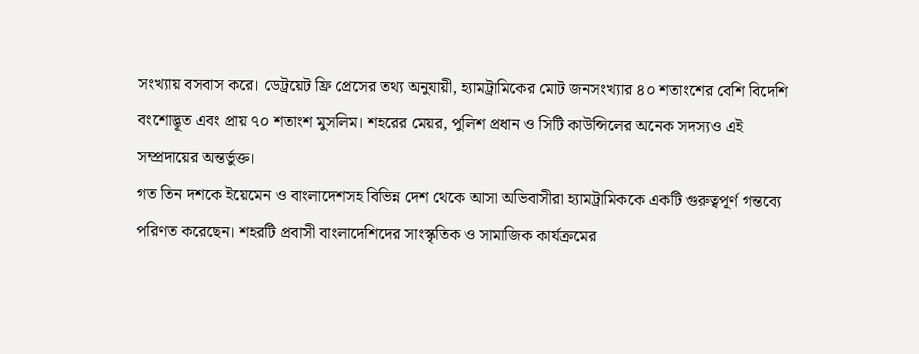সংখ্যায় বসবাস করে। ডেট্রয়েট ফ্রি প্রেসের তথ্য অনুযায়ী, হ্যামট্রামিকের মোট জনসংখ্যার ৪০ শতাংশের বেশি বিদেশি বংশোদ্ভূত এবং প্রায় ৭০ শতাংশ মুসলিম। শহরের মেয়র, পুলিশ প্রধান ও সিটি কাউন্সিলের অনেক সদস্যও এই সম্প্রদায়ের অন্তর্ভুক্ত।
গত তিন দশকে ইয়েমেন ও বাংলাদেশসহ বিভিন্ন দেশ থেকে আসা অভিবাসীরা হ্যামট্রামিককে একটি গুরুত্বপূর্ণ গন্তব্যে পরিণত করেছেন। শহরটি প্রবাসী বাংলাদেশিদের সাংস্কৃতিক ও সামাজিক কার্যক্রমের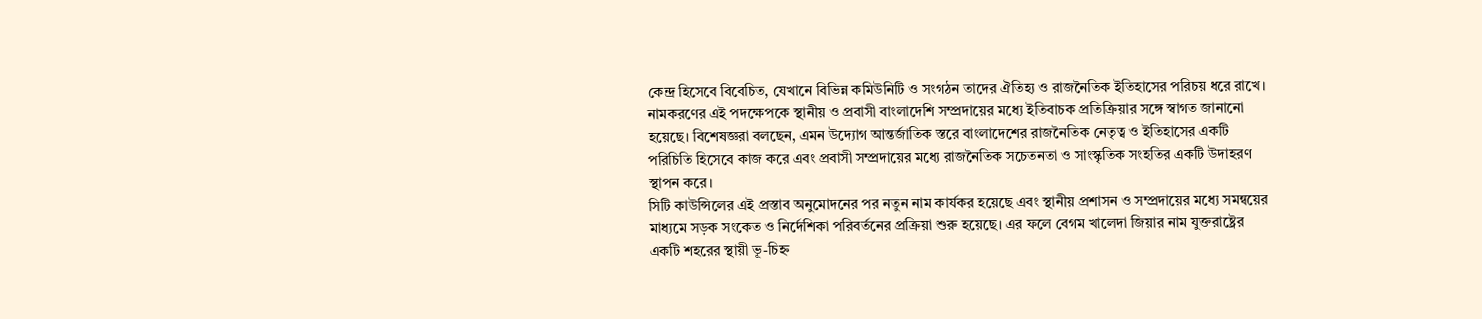কেন্দ্র হিসেবে বিবেচিত, যেখানে বিভিন্ন কমিউনিটি ও সংগঠন তাদের ঐতিহ্য ও রাজনৈতিক ইতিহাসের পরিচয় ধরে রাখে।
নামকরণের এই পদক্ষেপকে স্থানীয় ও প্রবাসী বাংলাদেশি সম্প্রদায়ের মধ্যে ইতিবাচক প্রতিক্রিয়ার সঙ্গে স্বাগত জানানো হয়েছে। বিশেষজ্ঞরা বলছেন, এমন উদ্যোগ আন্তর্জাতিক স্তরে বাংলাদেশের রাজনৈতিক নেতৃত্ব ও ইতিহাসের একটি পরিচিতি হিসেবে কাজ করে এবং প্রবাসী সম্প্রদায়ের মধ্যে রাজনৈতিক সচেতনতা ও সাংস্কৃতিক সংহতির একটি উদাহরণ স্থাপন করে।
সিটি কাউন্সিলের এই প্রস্তাব অনুমোদনের পর নতুন নাম কার্যকর হয়েছে এবং স্থানীয় প্রশাসন ও সম্প্রদায়ের মধ্যে সমন্বয়ের মাধ্যমে সড়ক সংকেত ও নির্দেশিকা পরিবর্তনের প্রক্রিয়া শুরু হয়েছে। এর ফলে বেগম খালেদা জিয়ার নাম যুক্তরাষ্ট্রের একটি শহরের স্থায়ী ভূ-চিহ্ন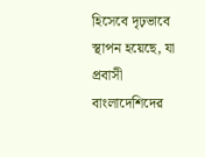হিসেবে দৃঢ়ভাবে স্থাপন হয়েছে, যা প্রবাসী বাংলাদেশিদের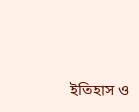ইতিহাস ও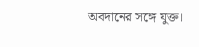অবদানের সঙ্গে যুক্ত।